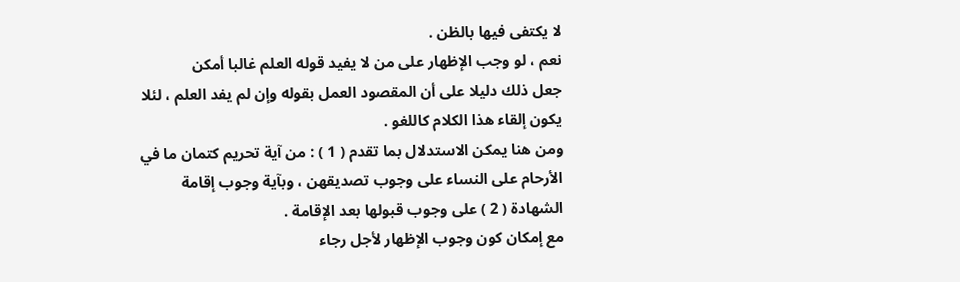لا يكتفى فيها بالظن .
نعم ، لو وجب الإظهار على من لا يفيد قوله العلم غالبا أمكن
جعل ذلك دليلا على أن المقصود العمل بقوله وإن لم يفد العلم ، لئلا
يكون إلقاء هذا الكلام كاللغو .
ومن هنا يمكن الاستدلال بما تقدم ( 1 ) : من آية تحريم كتمان ما في
الأرحام على النساء على وجوب تصديقهن ، وبآية وجوب إقامة
الشهادة ( 2 ) على وجوب قبولها بعد الإقامة .
مع إمكان كون وجوب الإظهار لأجل رجاء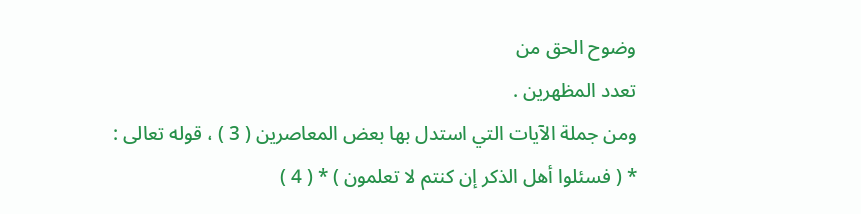وضوح الحق من
تعدد المظهرين .
ومن جملة الآيات التي استدل بها بعض المعاصرين ( 3 ) ، قوله تعالى :
* ( فسئلوا أهل الذكر إن كنتم لا تعلمون ) * ( 4 )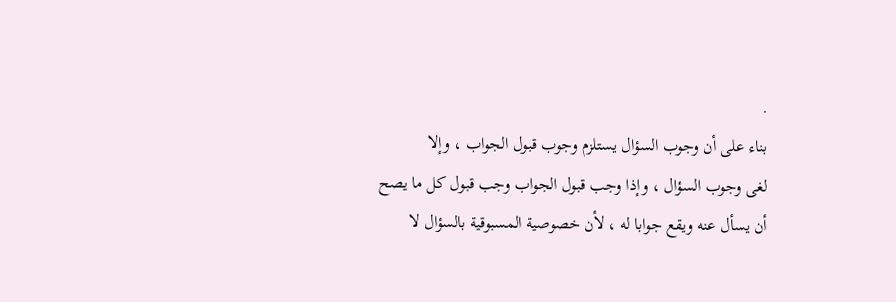.
بناء على أن وجوب السؤال يستلزم وجوب قبول الجواب ، وإلا
لغى وجوب السؤال ، وإذا وجب قبول الجواب وجب قبول كل ما يصح
أن يسأل عنه ويقع جوابا له ، لأن خصوصية المسبوقية بالسؤال لا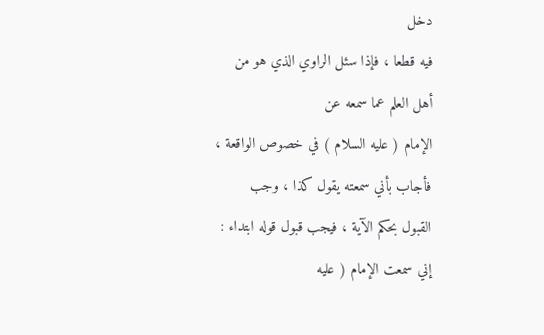دخل
فيه قطعا ، فإذا سئل الراوي الذي هو من أهل العلم عما سمعه عن
الإمام ( عليه السلام ) في خصوص الواقعة ، فأجاب بأني سمعته يقول كذا ، وجب
القبول بحكم الآية ، فيجب قبول قوله ابتداء : إني سمعت الإمام ( عليه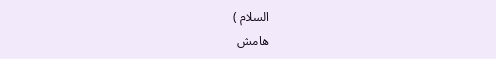السلام )
هامش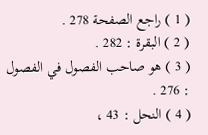( 1 ) راجع الصفحة 278 .
( 2 ) البقرة : 282 .
( 3 ) هو صاحب الفصول في الفصول : 276 .
( 4 ) النحل : 43 ،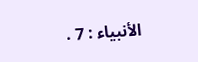الأنبياء : 7 .